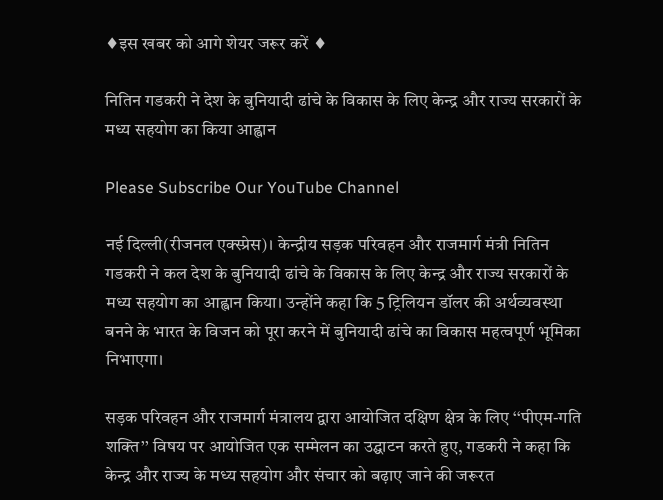♦इस खबर को आगे शेयर जरूर करें ♦

नितिन गडकरी ने देश के बुनियादी ढांचे के विकास के लिए केन्‍द्र और राज्य सरकारों के मध्‍य सहयोग का किया आह्वान

Please Subscribe Our YouTube Channel

नई दिल्ली(रीजनल एक्स्प्रेस)। केन्‍द्रीय सड़क परिवहन और राजमार्ग मंत्री नितिन गडकरी ने कल देश के बुनियादी ढांचे के विकास के लिए केन्‍द्र और राज्य सरकारों के मध्‍य सहयोग का आह्वान किया। उन्होंने कहा कि 5 ट्रिलियन डॉलर की अर्थव्यवस्था बनने के भारत के विजन को पूरा करने में बुनियादी ढांचे का विकास महत्‍वपूर्ण भूमिका निभाएगा।

सड़क परिवहन और राजमार्ग मंत्रालय द्वारा आयोजित दक्षिण क्षेत्र के लिए ‘‘पीएम-गति शक्ति’’ विषय पर आयोजित एक सम्मेलन का उद्घाटन करते हुए, गडकरी ने कहा कि केन्‍द्र और राज्‍य के मध्‍य सहयोग और संचार को बढ़ाए जाने की जरूरत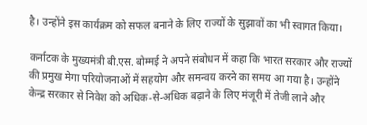है। उन्होंने इस कार्यक्रम को सफल बनाने के लिए राज्यों के सुझावों का भी स्वागत किया।

कर्नाटक के मुख्यमंत्री बी.एस. बोम्मई ने अपने संबोधन में कहा कि भारत सरकार और राज्यों की प्रमुख मेगा परियोजनाओं में सहयोग और समन्वय करने का समय आ गया है। उन्होंने केन्‍द्र सरकार से निवेश को अधिक-से-अधिक बढ़ाने के लिए मंजूरी में तेजी लाने और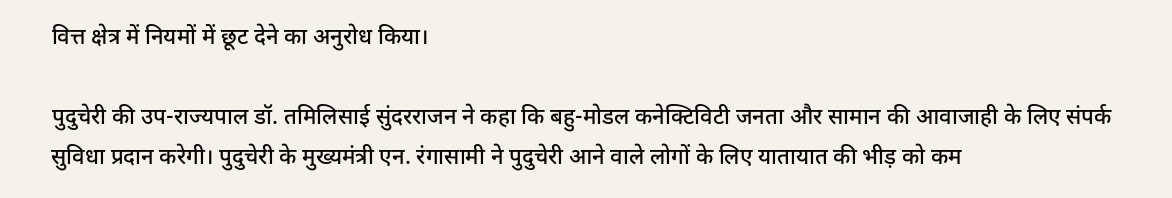वित्त क्षेत्र में नियमों में छूट देने का अनुरोध किया।

पुदुचेरी की उप-राज्‍यपाल डॉ. तमिलिसाई सुंदरराजन ने कहा कि बहु-मोडल कनेक्टिविटी जनता और सामान की आवाजाही के लिए संपर्क सुविधा प्रदान करेगी। पुदुचेरी के मुख्यमंत्री एन. रंगासामी ने पुदुचेरी आने वाले लोगों के लिए यातायात की भीड़ को कम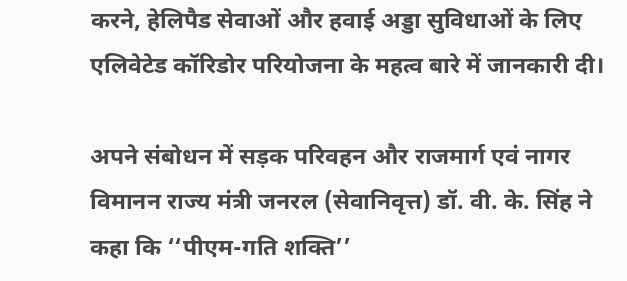करने, हेलि‍पैड सेवाओं और हवाई अड्डा सुविधाओं के लिए एलिवेटेड कॉरिडोर परियोजना के महत्व बारे में जानकारी दी।

अपने संबोधन में सड़क परिवहन और राजमार्ग एवं नागर विमानन राज्‍य मंत्री जनरल (सेवानिवृत्त) डॉ. वी. के. सिंह ने कहा कि ‘‘पीएम-गति शक्ति’’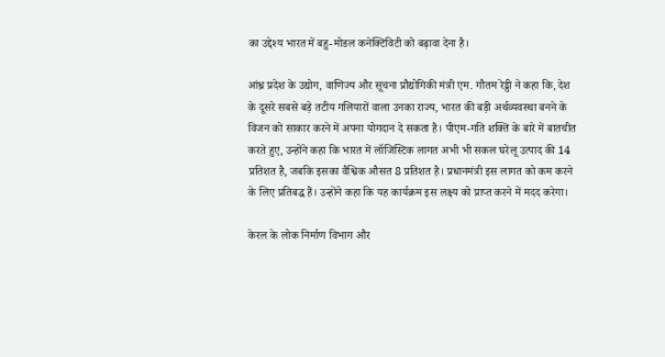का उद्देश्य भारत में बहु-मोडल कनेक्टिविटी को बढ़ावा देना है।

आंध्र प्रदेश के उद्योग, वाणिज्य और सूचना प्रौद्योगिकी मंत्री एम. गौतम रेड्डी ने कहा कि, देश के दूसरे सबसे बड़े तटीय गलियारों वाला उनका राज्य, भारत की बड़ी अर्थव्यवस्था बनने के विजन को साकार करने में अपना योगदान दे सकता है। पीएम-गति शक्ति के बारे में बातचीत करते हुए, उन्होंने कहा कि भारत में लॉजिस्टिक लागत अभी भी सकल घरेलू उत्‍पाद की 14 प्रतिशत है, जबकि इसका वैश्विक औसत 8 प्रतिशत है। प्रधानमंत्री इस लागत को कम करने के लिए प्रतिबद्ध हैं। उन्होंने कहा कि यह कार्यक्रम इस लक्ष्य को प्राप्‍त करने में मदद करेगा।

केरल के लोक निर्माण विभाग और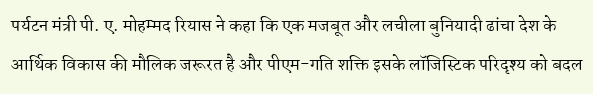पर्यटन मंत्री पी. ए. मोहम्मद रियास ने कहा कि एक मजबूत और लचीला बुनियादी ढांचा देश के आर्थिक विकास की मौलिक जरूरत है और पीएम-गति शक्ति इसके लॉजिस्टिक परिदृश्य को बदल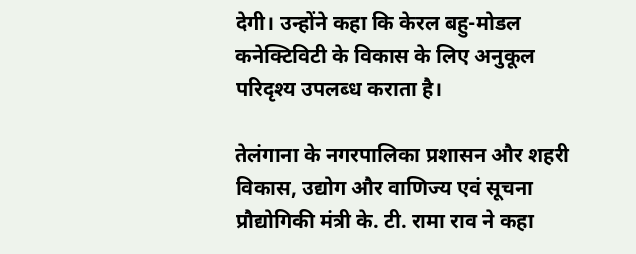देगी। उन्होंने कहा कि केरल बहु-मोडल कनेक्टिविटी के विकास के लिए अनुकूल परिदृश्य उपलब्‍ध कराता है।

तेलंगाना के नगरपालिका प्रशासन और शहरी विकास, उद्योग और वाणिज्य एवं सूचना प्रौद्योगिकी मंत्री के. टी. रामा राव ने कहा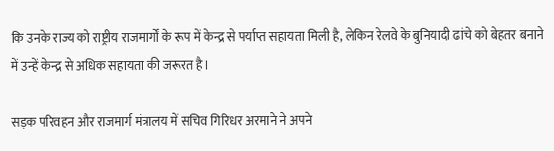कि उनके राज्य को राष्ट्रीय राजमार्गों के रूप में केन्‍द्र से पर्याप्त सहायता मिली है, लेकिन रेलवे के बुनियादी ढांचे को बेहतर बनाने में उन्‍हें केन्‍द्र से अधिक सहायता की जरूरत है।

सड़क परिवहन और राजमार्ग मंत्रालय में सचिव गिरिधर अरमाने ने अपने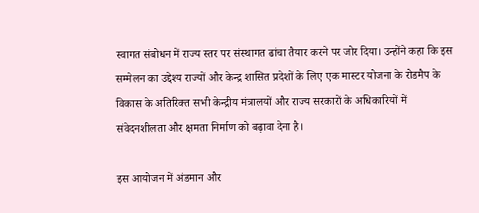स्वागत संबोधन में राज्य स्तर पर संस्थागत ढांचा तैयार करने पर जोर दिया। उन्होंने कहा कि इस सम्मेलन का उद्देश्य राज्यों और केन्‍द्र शासित प्रदेशों के लिए एक मास्टर योजना के रोडमैप के विकास के अतिरिक्‍त सभी केन्‍द्रीय मंत्रालयों और राज्य सरकारों के अधिकारियों में संवेदनशीलता और क्षमता निर्माण को बढ़ावा देना है।

इस आयोजन में अंडमान और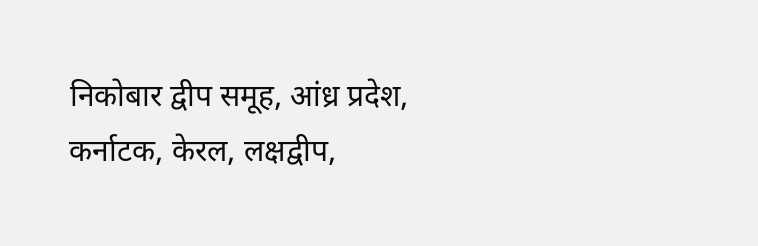निकोबार द्वीप समूह, आंध्र प्रदेश, कर्नाटक, केरल, लक्षद्वीप,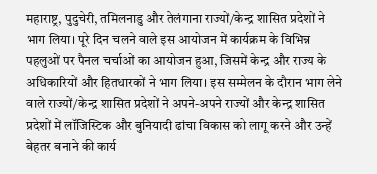महाराष्ट्र, पुदुचेरी, तमिलनाडु और तेलंगाना राज्यों/केन्‍द्र शासित प्रदेशों ने भाग लिया। पूरे दिन चलने वाले इस आयोजन में कार्यक्रम के विभिन्न पहलुओं पर पैनल चर्चाओं का आयोजन हुआ, जिसमें केन्‍द्र और राज्य के अधिकारियों और हितधारकों ने भाग लिया। इस सम्मेलन के दौरान भाग लेने वाले राज्यों/केन्‍द्र शासित प्रदेशों ने अपने-अपने राज्‍यों और केन्‍द्र शासित प्रदेशों में लॉजिस्टिक और बुनियादी ढांचा विकास को लागू करने और उन्‍हें बेहतर बनाने की कार्य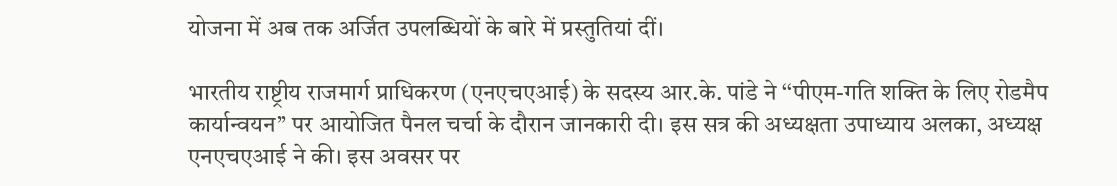योजना में अब तक अर्जित उपलब्धियों के बारे में प्रस्‍तुतियां दीं।

भारतीय राष्ट्रीय राजमार्ग प्राधिकरण (एनएचएआई) के सदस्‍य आर.के. पांडे ने ‘‘पीएम-गति शक्ति के लिए रोडमैप कार्यान्‍वयन’’ पर आयोजित पैनल चर्चा के दौरान जानकारी दी। इस सत्र की अध्‍यक्षता उपाध्याय अलका, अध्‍यक्ष एनएचएआई ने की। इस अवसर पर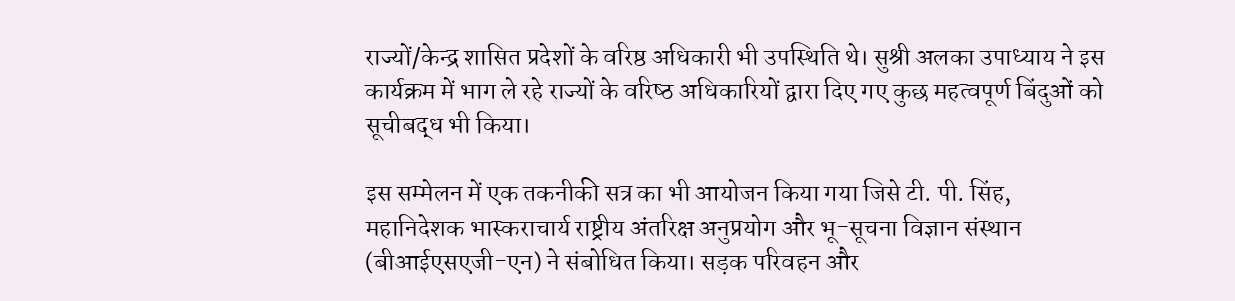राज्यों/केन्‍द्र शासित प्रदेशों के वरिष्ठ अधिकारी भी उपस्थिति थे। सुश्री अलका उपाध्‍याय ने इस कार्यक्रम में भाग ले रहे राज्‍यों के वरिष्‍ठ अधिकारियों द्वारा दिए गए कुछ महत्‍वपूर्ण बिंदुओं को सूचीबद्ध भी किया।

इस सम्‍मेलन में एक तकनीकी सत्र का भी आयोजन किया गया जिसे टी. पी. सिंह, महानिदेशक भास्कराचार्य राष्ट्रीय अंतरिक्ष अनुप्रयोग और भू-सूचना विज्ञान संस्थान (बीआईएसएजी-एन) ने संबोधित किया। सड़क परिवहन और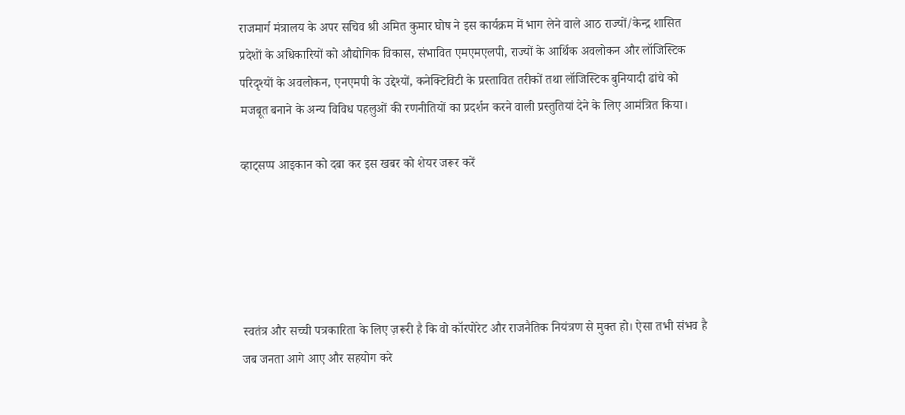राजमार्ग मंत्रालय के अपर सचिव श्री अमित कुमार घोष ने इस कार्यक्रम में भाग लेने वाले आठ राज्यों/केन्‍द्र शासित प्रदेशों के अधिकारियों को औद्योगिक विकास, संभावित एमएमएलपी, राज्यों के आर्थिक अवलोकन और लॉजिस्टिक परिदृश्यों के अवलोकन, एनएमपी के उद्देश्यों, कनेक्टिविटी के प्रस्तावित तरीकों तथा लॉजिस्टिक बुनियादी ढांचे को मजबूत बनाने के अन्‍य विविध पहलुओं की रणनीतियों का प्रदर्शन करने वाली प्रस्तुतियां देने के लिए आमंत्रित किया।

व्हाट्सप्प आइकान को दबा कर इस खबर को शेयर जरूर करें





स्वतंत्र और सच्ची पत्रकारिता के लिए ज़रूरी है कि वो कॉरपोरेट और राजनैतिक नियंत्रण से मुक्त हो। ऐसा तभी संभव है जब जनता आगे आए और सहयोग करे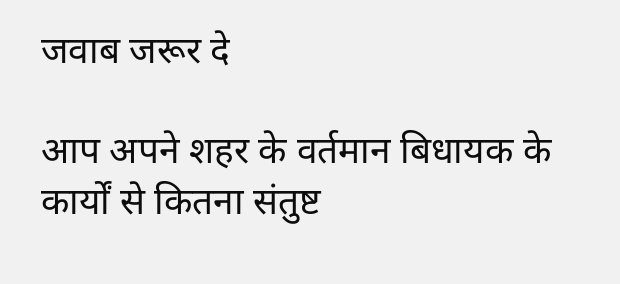जवाब जरूर दे

आप अपने शहर के वर्तमान बिधायक के कार्यों से कितना संतुष्ट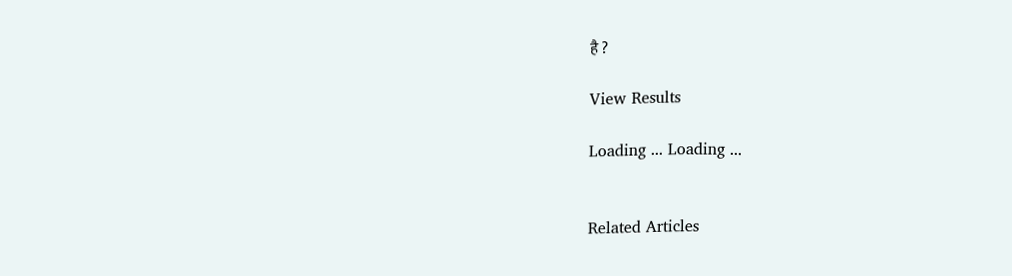है ?

View Results

Loading ... Loading ...


Related Articles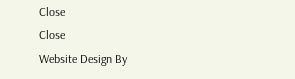Close
Close
Website Design By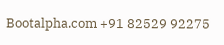Bootalpha.com +91 82529 92275